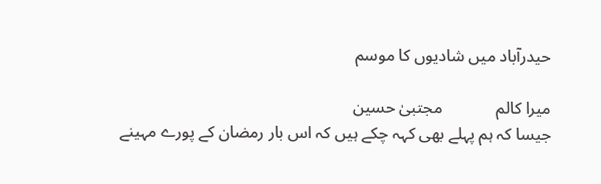حیدرآباد میں شادیوں کا موسم

میرا کالم             مجتبیٰ حسین
جیسا کہ ہم پہلے بھی کہہ چکے ہیں کہ اس بار رمضان کے پورے مہینے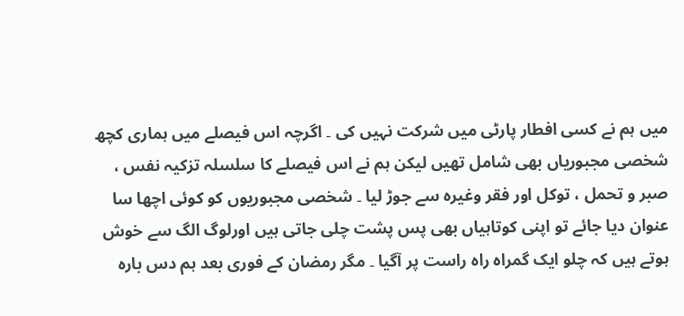میں ہم نے کسی افطار پارٹی میں شرکت نہیں کی ۔ اگرچہ اس فیصلے میں ہماری کچھ شخصی مجبوریاں بھی شامل تھیں لیکن ہم نے اس فیصلے کا سلسلہ تزکیہ نفس ، صبر و تحمل ، توکل اور فقر وغیرہ سے جوڑ لیا ۔ شخصی مجبوریوں کو کوئی اچھا سا عنوان دیا جائے تو اپنی کوتاہیاں بھی پس پشت چلی جاتی ہیں اورلوگ الگ سے خوش ہوتے ہیں کہ چلو ایک گمراہ راہ راست پر آگیا ۔ مگر رمضان کے فوری بعد ہم دس بارہ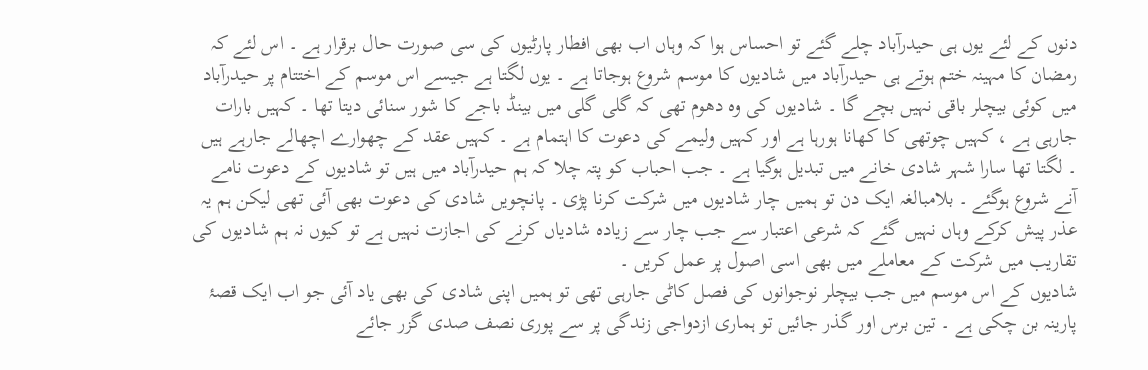دنوں کے لئے یوں ہی حیدرآباد چلے گئے تو احساس ہوا کہ وہاں اب بھی افطار پارٹیوں کی سی صورت حال برقرار ہے ۔ اس لئے کہ رمضان کا مہینہ ختم ہوتے ہی حیدرآباد میں شادیوں کا موسم شروع ہوجاتا ہے ۔ یوں لگتا ہے جیسے اس موسم کے اختتام پر حیدرآباد میں کوئی بیچلر باقی نہیں بچے گا ۔ شادیوں کی وہ دھوم تھی کہ گلی گلی میں بینڈ باجے کا شور سنائی دیتا تھا ۔ کہیں بارات جارہی ہے ، کہیں چوتھی کا کھانا ہورہا ہے اور کہیں ولیمے کی دعوت کا اہتمام ہے ۔ کہیں عقد کے چھوارے اچھالے جارہے ہیں ۔ لگتا تھا سارا شہر شادی خانے میں تبدیل ہوگیا ہے ۔ جب احباب کو پتہ چلا کہ ہم حیدرآباد میں ہیں تو شادیوں کے دعوت نامے آنے شروع ہوگئے ۔ بلامبالغہ ایک دن تو ہمیں چار شادیوں میں شرکت کرنا پڑی ۔ پانچویں شادی کی دعوت بھی آئی تھی لیکن ہم یہ عذر پیش کرکے وہاں نہیں گئے کہ شرعی اعتبار سے جب چار سے زیادہ شادیاں کرنے کی اجازت نہیں ہے تو کیوں نہ ہم شادیوں کی تقاریب میں شرکت کے معاملے میں بھی اسی اصول پر عمل کریں ۔
شادیوں کے اس موسم میں جب بیچلر نوجوانوں کی فصل کاٹی جارہی تھی تو ہمیں اپنی شادی کی بھی یاد آئی جو اب ایک قصۂ پارینہ بن چکی ہے ۔ تین برس اور گذر جائیں تو ہماری ازدواجی زندگی پر سے پوری نصف صدی گزر جائے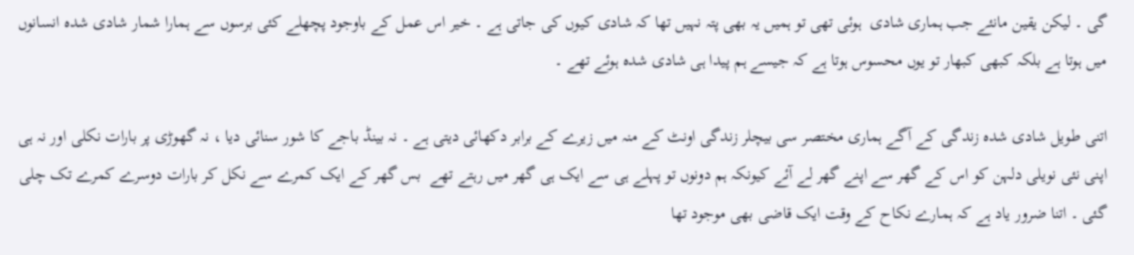گی ۔ لیکن یقین مانئے جب ہماری شادی  ہوئی تھی تو ہمیں یہ بھی پتہ نہیں تھا کہ شادی کیوں کی جاتی ہے ۔ خیر اس عمل کے باوجود پچھلے کئی برسوں سے ہمارا شمار شادی شدہ انسانوں میں ہوتا ہے بلکہ کبھی کبھار تو یوں محسوس ہوتا ہے کہ جیسے ہم پیدا ہی شادی شدہ ہوئے تھے ۔

اتنی طویل شادی شدہ زندگی کے آگے ہماری مختصر سی بیچلر زندگی اونٹ کے منہ میں زیرے کے برابر دکھائی دیتی ہے ۔ نہ بینڈ باجے کا شور سنائی دیا ، نہ گھوڑی پر بارات نکلی اور نہ ہی اپنی نئی نویلی دلہن کو اس کے گھر سے اپنے گھر لے آئے کیونکہ ہم دونوں تو پہلے ہی سے ایک ہی گھر میں رہتے تھے  بس گھر کے ایک کمرے سے نکل کر بارات دوسرے کمرے تک چلی گئی ۔ اتنا ضرور یاد ہے کہ ہمارے نکاح کے وقت ایک قاضی بھی موجود تھا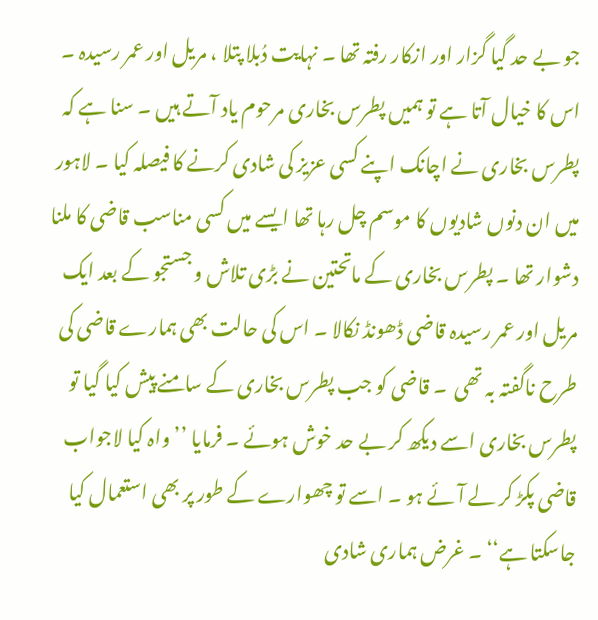جو بے حد گیا گزار اور ازکار رفتہ تھا ۔ نہایت دُبلا پتلا ، مریل اور عمر رسیدہ ۔ اس کا خیال آتا ہے تو ہمیں پطرس بخاری مرحوم یاد آتے ہیں ۔ سنا ہے کہ پطرس بخاری نے اچانک اپنے کسی عزیز کی شادی کرنے کا فیصلہ کیا ۔ لاہور میں ان دنوں شادیوں کا موسم چل رہا تھا ایسے میں کسی مناسب قاضی کا ملنا دشوار تھا ۔ پطرس بخاری کے ماتحتین نے بڑی تلاش و جستجو کے بعد ایک مریل اور عمر رسیدہ قاضی ڈھونڈ نکالا ۔ اس کی حالت بھی ہمارے قاضی کی طرح ناگفتہ بہ تھی  ۔ قاضی کو جب پطرس بخاری کے سامنے پیش کیا گیا تو پطرس بخاری اسے دیکھ کر بے حد خوش ہوئے ۔ فرمایا ’’واہ کیا لاجواب قاضی پکڑ کر لے آئے ہو ۔ اسے تو چھوارے کے طور پر بھی استعمال کیا جاسکتا ہے‘‘ ۔ غرض ہماری شادی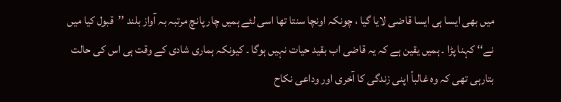میں بھی ایسا ہی ایسا قاضی لایا گیا ، چونکہ اونچا سنتا تھا اسی لئے ہمیں چار پانچ مرتبہ بہ آواز بلند ’’قبول کیا میں نے‘‘ کہنا پڑا ۔ ہمیں یقین ہے کہ یہ قاضی اب بقید حیات نہیں ہوگا ۔ کیونکہ ہماری شادی کے وقت ہی اس کی حالت بتارہی تھی کہ وہ غالباً اپنی زندگی کا آخری اور وداعی نکاح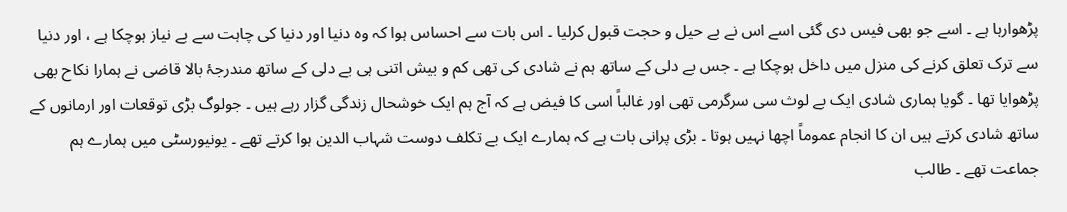پڑھوارہا ہے ۔ اسے جو بھی فیس دی گئی اسے اس نے بے حیل و حجت قبول کرلیا ۔ اس بات سے احساس ہوا کہ وہ دنیا اور دنیا کی چاہت سے بے نیاز ہوچکا ہے ، اور دنیا سے ترک تعلق کرنے کی منزل میں داخل ہوچکا ہے ۔ جس بے دلی کے ساتھ ہم نے شادی کی تھی کم و بیش اتنی ہی بے دلی کے ساتھ مندرجۂ بالا قاضی نے ہمارا نکاح بھی پڑھوایا تھا ۔ گویا ہماری شادی ایک بے لوث سی سرگرمی تھی اور غالباً اسی کا فیض ہے کہ آج ہم ایک خوشحال زندگی گزار رہے ہیں ۔ جولوگ بڑی توقعات اور ارمانوں کے ساتھ شادی کرتے ہیں ان کا انجام عموماً اچھا نہیں ہوتا ۔ بڑی پرانی بات ہے کہ ہمارے ایک بے تکلف دوست شہاب الدین ہوا کرتے تھے ۔ یونیورسٹی میں ہمارے ہم جماعت تھے ۔ طالب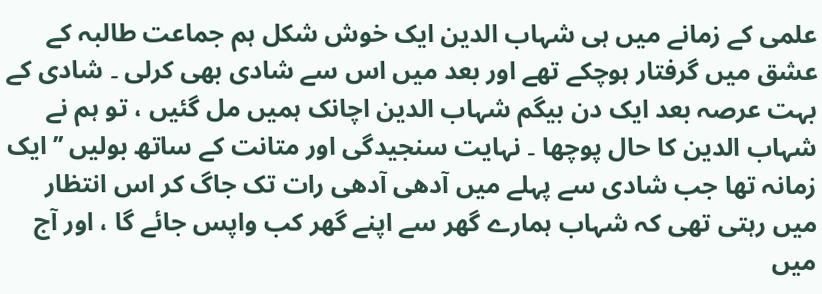علمی کے زمانے میں ہی شہاب الدین ایک خوش شکل ہم جماعت طالبہ کے عشق میں گرفتار ہوچکے تھے اور بعد میں اس سے شادی بھی کرلی ۔ شادی کے بہت عرصہ بعد ایک دن بیگم شہاب الدین اچانک ہمیں مل گئیں ، تو ہم نے شہاب الدین کا حال پوچھا ۔ نہایت سنجیدگی اور متانت کے ساتھ بولیں ’’ایک زمانہ تھا جب شادی سے پہلے میں آدھی آدھی رات تک جاگ کر اس انتظار میں رہتی تھی کہ شہاب ہمارے گھر سے اپنے گھر کب واپس جائے گا ، اور آج میں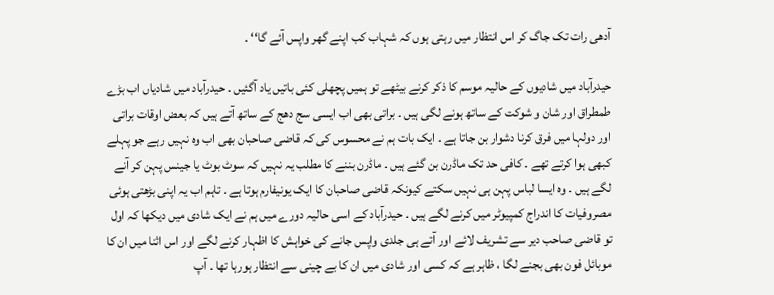آدھی رات تک جاگ کر اس انتظار میں رہتی ہوں کہ شہاب کب اپنے گھر واپس آئے گا‘‘ ۔

حیدرآباد میں شادیوں کے حالیہ موسم کا ذکر کرنے بیٹھے تو ہمیں پچھلی کئی باتیں یاد آگئیں ۔ حیدرآباد میں شادیاں اب بڑے طمطراق اور شان و شوکت کے ساتھ ہونے لگی ہیں ۔ براتی بھی اب ایسی سج دھج کے ساتھ آتے ہیں کہ بعض اوقات براتی اور دولہا میں فرق کرنا دشوار بن جاتا ہے ۔ ایک بات ہم نے محسوس کی کہ قاضی صاحبان بھی اب وہ نہیں رہے جو پہلے کبھی ہوا کرتے تھے ۔ کافی حد تک ماڈرن بن گئے ہیں ۔ ماڈرن بننے کا مطلب یہ نہیں کہ سوٹ بوٹ یا جینس پہن کر آنے لگے ہیں ۔ وہ ایسا لباس پہن ہی نہیں سکتے کیونکہ قاضی صاحبان کا ایک یونیفارم ہوتا ہے ۔ تاہم اب یہ اپنی بڑھتی ہوئی مصروفیات کا اندراج کمپیوٹر میں کرنے لگے ہیں ۔ حیدرآباد کے اسی حالیہ دورے میں ہم نے ایک شادی میں دیکھا کہ اول تو قاضی صاحب دیر سے تشریف لائے اور آتے ہی جلدی واپس جانے کی خواہش کا اظہار کرنے لگے اور اس اثنا میں ان کا موبائل فون بھی بجنے لگا ، ظاہر ہے کہ کسی اور شادی میں ان کا بے چینی سے انتظار ہورہا تھا ۔ آپ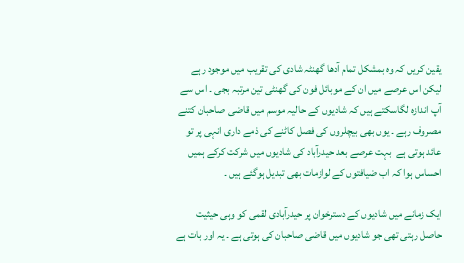یقین کریں کہ وہ بمشکل تمام آدھا گھنٹہ شادی کی تقریب میں موجود رہے لیکن اس عرصے میں ان کے موبائل فون کی گھنٹی تین مرتبہ بجی ۔ اس سے آپ اندازہ لگاسکتے ہیں کہ شادیوں کے حالیہ موسم میں قاضی صاحبان کتنے مصروف رہے ۔ یوں بھی بیچلروں کی فصل کاٹنے کی ذمے داری انہی پر تو عائد ہوتی ہے  بہت عرصے بعد حیدرآباد کی شادیوں میں شرکت کرکے ہمیں احساس ہوا کہ اب ضیافتوں کے لوازمات بھی تبدیل ہوگئے ہیں ۔

ایک زمانے میں شادیوں کے دسترخوان پر حیدرآبادی لقمی کو وہی حیثیت حاصل رہتی تھی جو شادیوں میں قاضی صاحبان کی ہوتی ہے ۔ یہ اور بات ہے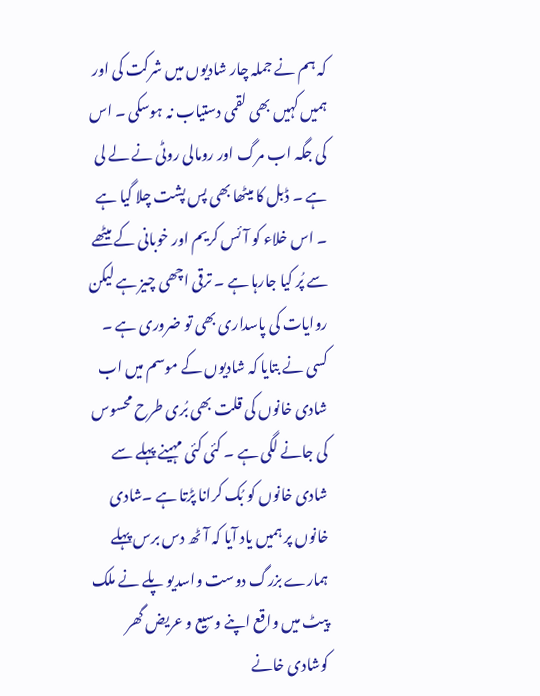کہ ہم نے جملہ چار شادیوں میں شرکت کی اور ہمیں کہیں بھی لقمی دستیاب نہ ہوسکی ۔ اس کی جگہ اب مرگ اور رومالی روٹی نے لے لی ہے ۔ ڈبل کا میٹھا بھی پس پشت چلا گیا ہے ۔ اس خلاء کو آئس کریم اور خوبانی کے میٹھے سے پُر کیا جارہا ہے ۔ ترقی اچھی چیز ہے لیکن روایات کی پاسداری بھی تو ضروری ہے ۔ کسی نے بتایا کہ شادیوں کے موسم میں اب شادی خانوں کی قلت بھی بُری طرح محسوس کی جانے لگی ہے ۔ کئی کئی مہینے پہلے سے شادی خانوں کو بُک کرانا پڑتا ہے ۔شادی خانوں پر ہمیں یاد آیا کہ آٹھ دس برس پہلے ہمارے بزرگ دوست واسدیو پلے نے ملک پیٹ میں واقع اپنے وسیع و عریض گھر کوشادی خانے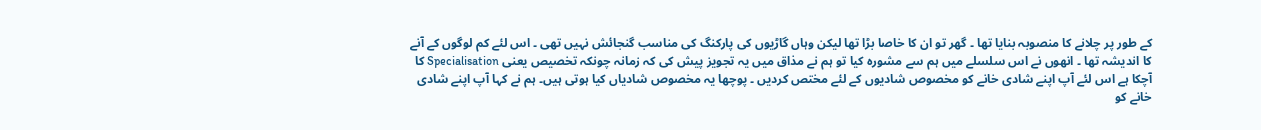کے طور پر چلانے کا منصوبہ بنایا تھا ۔ گھر تو ان کا خاصا بڑا تھا لیکن وہاں گاڑیوں کی پارکنگ کی مناسب گنجائش نہیں تھی ۔ اس لئے کم لوگوں کے آنے کا اندیشہ تھا ۔ انھوں نے اس سلسلے میں ہم سے مشورہ کیا تو ہم نے مذاق میں یہ تجویز پیش کی کہ زمانہ چونکہ تخصیص یعنی Specialisation کا آچکا ہے اس لئے آپ اپنے شادی خانے کو مخصوص شادیوں کے لئے مختص کردیں ۔ پوچھا یہ مخصوص شادیاں کیا ہوتی ہیں۔ ہم نے کہا آپ اپنے شادی خانے کو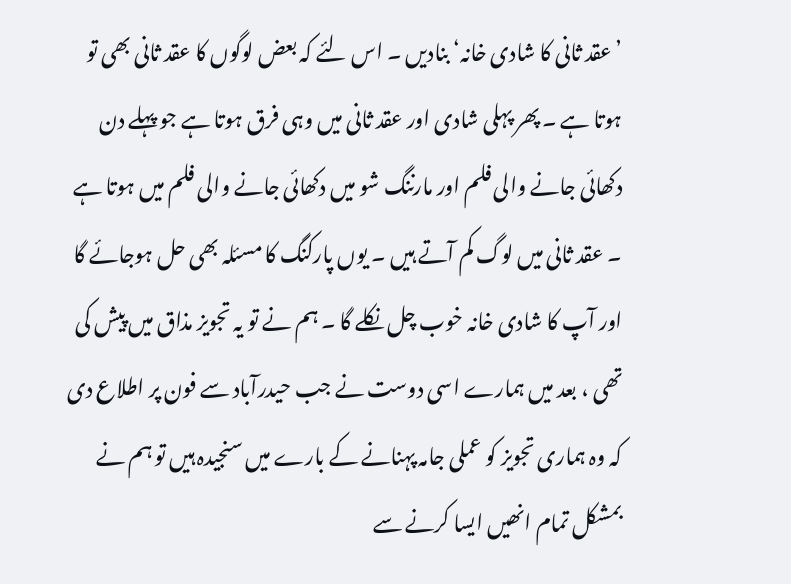’عقد ثانی کا شادی خانہ‘ بنادیں ۔ اس لئے کہ بعض لوگوں کا عقد ثانی بھی تو ہوتا ہے ۔ پھر پہلی شادی اور عقد ثانی میں وہی فرق ہوتا ہے جو پہلے دن دکھائی جانے والی فلم اور مارننگ شو میں دکھائی جانے والی فلم میں ہوتا ہے ۔ عقد ثانی میں لوگ کم آتے ہیں ۔ یوں پارکنگ کا مسئلہ بھی حل ہوجائے گا اور آپ کا شادی خانہ خوب چل نکلے گا ۔ ہم نے تو یہ تجویز مذاق میں پیش کی تھی ، بعد میں ہمارے اسی دوست نے جب حیدرآباد سے فون پر اطلاع دی کہ وہ ہماری تجویز کو عملی جامہ پہنانے کے بارے میں سنجیدہ ہیں تو ہم نے بمشکل تمام انھیں ایسا کرنے سے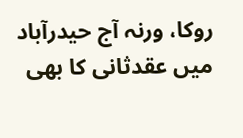روکا، ورنہ آج حیدرآباد میں عقدثانی کا بھی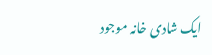ایک شادی خانہ موجود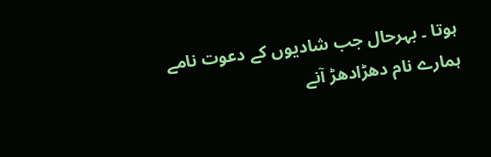ہوتا ۔ بہرحال جب شادیوں کے دعوت نامے ہمارے نام دھڑادھڑ آنے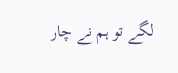لگے تو ہم نے چار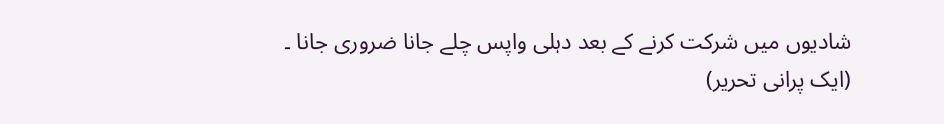شادیوں میں شرکت کرنے کے بعد دہلی واپس چلے جانا ضروری جانا ۔ (ایک پرانی تحریر)